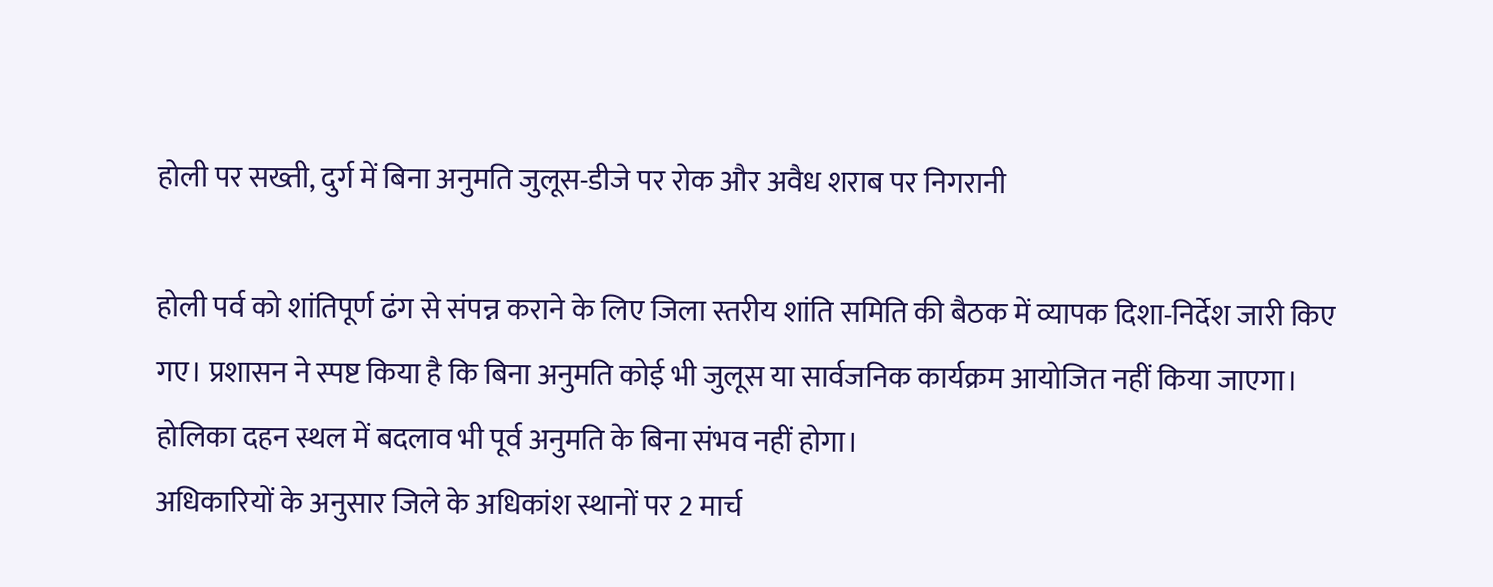होली पर सख्ती, दुर्ग में बिना अनुमति जुलूस-डीजे पर रोक और अवैध शराब पर निगरानी

होली पर्व को शांतिपूर्ण ढंग से संपन्न कराने के लिए जिला स्तरीय शांति समिति की बैठक में व्यापक दिशा-निर्देश जारी किए गए। प्रशासन ने स्पष्ट किया है कि बिना अनुमति कोई भी जुलूस या सार्वजनिक कार्यक्रम आयोजित नहीं किया जाएगा। होलिका दहन स्थल में बदलाव भी पूर्व अनुमति के बिना संभव नहीं होगा।
अधिकारियों के अनुसार जिले के अधिकांश स्थानों पर 2 मार्च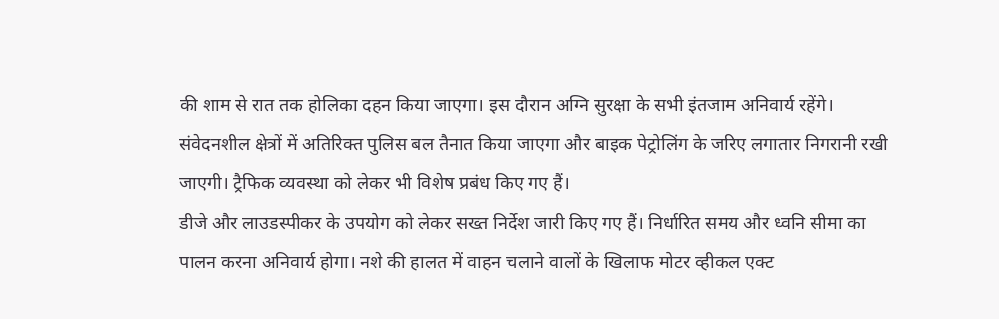की शाम से रात तक होलिका दहन किया जाएगा। इस दौरान अग्नि सुरक्षा के सभी इंतजाम अनिवार्य रहेंगे। संवेदनशील क्षेत्रों में अतिरिक्त पुलिस बल तैनात किया जाएगा और बाइक पेट्रोलिंग के जरिए लगातार निगरानी रखी जाएगी। ट्रैफिक व्यवस्था को लेकर भी विशेष प्रबंध किए गए हैं।
डीजे और लाउडस्पीकर के उपयोग को लेकर सख्त निर्देश जारी किए गए हैं। निर्धारित समय और ध्वनि सीमा का पालन करना अनिवार्य होगा। नशे की हालत में वाहन चलाने वालों के खिलाफ मोटर व्हीकल एक्ट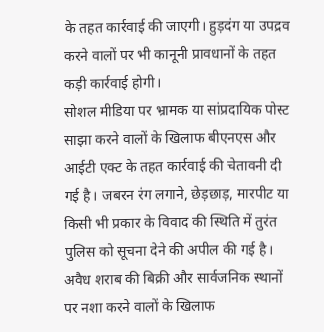के तहत कार्रवाई की जाएगी। हुड़दंग या उपद्रव करने वालों पर भी कानूनी प्रावधानों के तहत कड़ी कार्रवाई होगी।
सोशल मीडिया पर भ्रामक या सांप्रदायिक पोस्ट साझा करने वालों के खिलाफ बीएनएस और आईटी एक्ट के तहत कार्रवाई की चेतावनी दी गई है। जबरन रंग लगाने, छेड़छाड़, मारपीट या किसी भी प्रकार के विवाद की स्थिति में तुरंत पुलिस को सूचना देने की अपील की गई है।
अवैध शराब की बिक्री और सार्वजनिक स्थानों पर नशा करने वालों के खिलाफ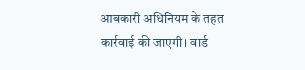आबकारी अधिनियम के तहत कार्रवाई की जाएगी। वार्ड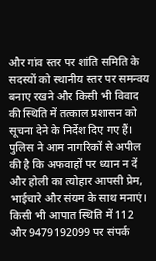और गांव स्तर पर शांति समिति के सदस्यों को स्थानीय स्तर पर समन्वय बनाए रखने और किसी भी विवाद की स्थिति में तत्काल प्रशासन को सूचना देने के निर्देश दिए गए हैं।
पुलिस ने आम नागरिकों से अपील की है कि अफवाहों पर ध्यान न दें और होली का त्योहार आपसी प्रेम, भाईचारे और संयम के साथ मनाएं। किसी भी आपात स्थिति में 112 और 9479192099 पर संपर्क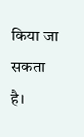किया जा सकता है।